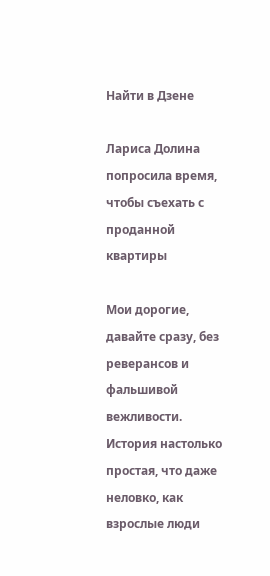Найти в Дзене

Лариса Долина попросила время, чтобы съехать с проданной квартиры

Мои дорогие, давайте сразу, без реверансов и фальшивой вежливости.
История настолько простая, что даже неловко, как взрослые люди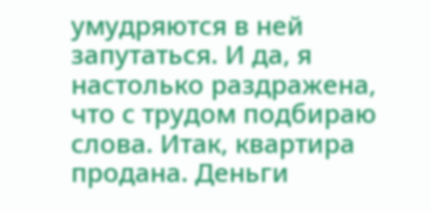умудряются в ней запутаться. И да, я настолько раздражена, что с трудом подбираю слова. Итак, квартира продана. Деньги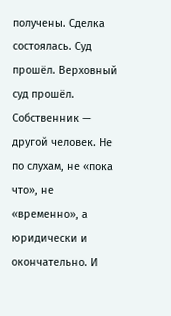получены. Сделка состоялась. Суд прошёл. Верховный суд прошёл.
Собственник — другой человек. Не по слухам, не «пока что», не «временно», а юридически и окончательно. И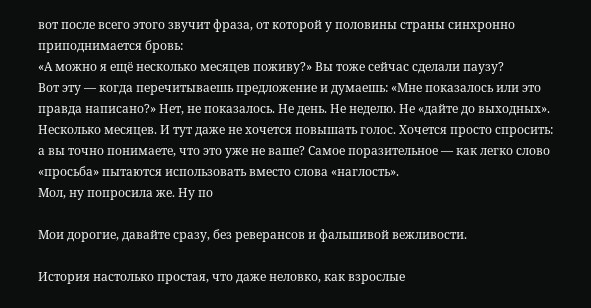вот после всего этого звучит фраза, от которой у половины страны синхронно приподнимается бровь:
«А можно я ещё несколько месяцев поживу?» Вы тоже сейчас сделали паузу?
Вот эту — когда перечитываешь предложение и думаешь: «Мне показалось или это правда написано?» Нет, не показалось. Не день. Не неделю. Не «дайте до выходных».
Несколько месяцев. И тут даже не хочется повышать голос. Хочется просто спросить:
а вы точно понимаете, что это уже не ваше? Самое поразительное — как легко слово «просьба» пытаются использовать вместо слова «наглость».
Мол, ну попросила же. Ну по

Мои дорогие, давайте сразу, без реверансов и фальшивой вежливости.

История настолько простая, что даже неловко, как взрослые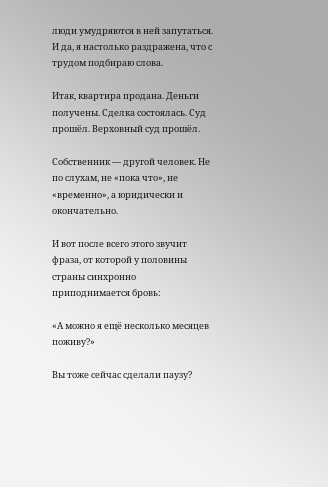люди умудряются в ней запутаться. И да, я настолько раздражена, что с трудом подбираю слова.

Итак, квартира продана. Деньги получены. Сделка состоялась. Суд прошёл. Верховный суд прошёл.

Собственник — другой человек. Не по слухам, не «пока что», не «временно», а юридически и окончательно.

И вот после всего этого звучит фраза, от которой у половины страны синхронно приподнимается бровь:

«А можно я ещё несколько месяцев поживу?»

Вы тоже сейчас сделали паузу?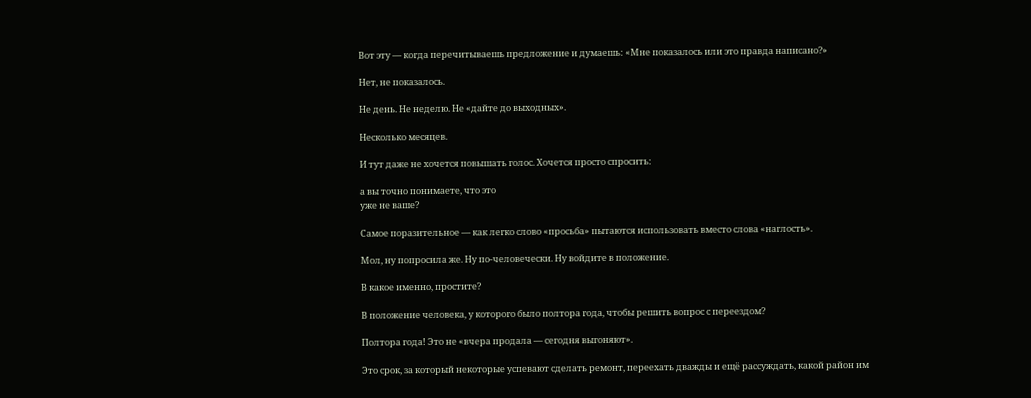Вот эту — когда перечитываешь предложение и думаешь: «Мне показалось или это правда написано?»

Нет, не показалось.

Не день. Не неделю. Не «дайте до выходных».

Несколько месяцев.

И тут даже не хочется повышать голос. Хочется просто спросить:

а вы точно понимаете, что это
уже не ваше?

Самое поразительное — как легко слово «просьба» пытаются использовать вместо слова «наглость».

Мол, ну попросила же. Ну по-человечески. Ну войдите в положение.

В какое именно, простите?

В положение человека, у которого было полтора года, чтобы решить вопрос с переездом?

Полтора года! Это не «вчера продала — сегодня выгоняют».

Это срок, за который некоторые успевают сделать ремонт, переехать дважды и ещё рассуждать, какой район им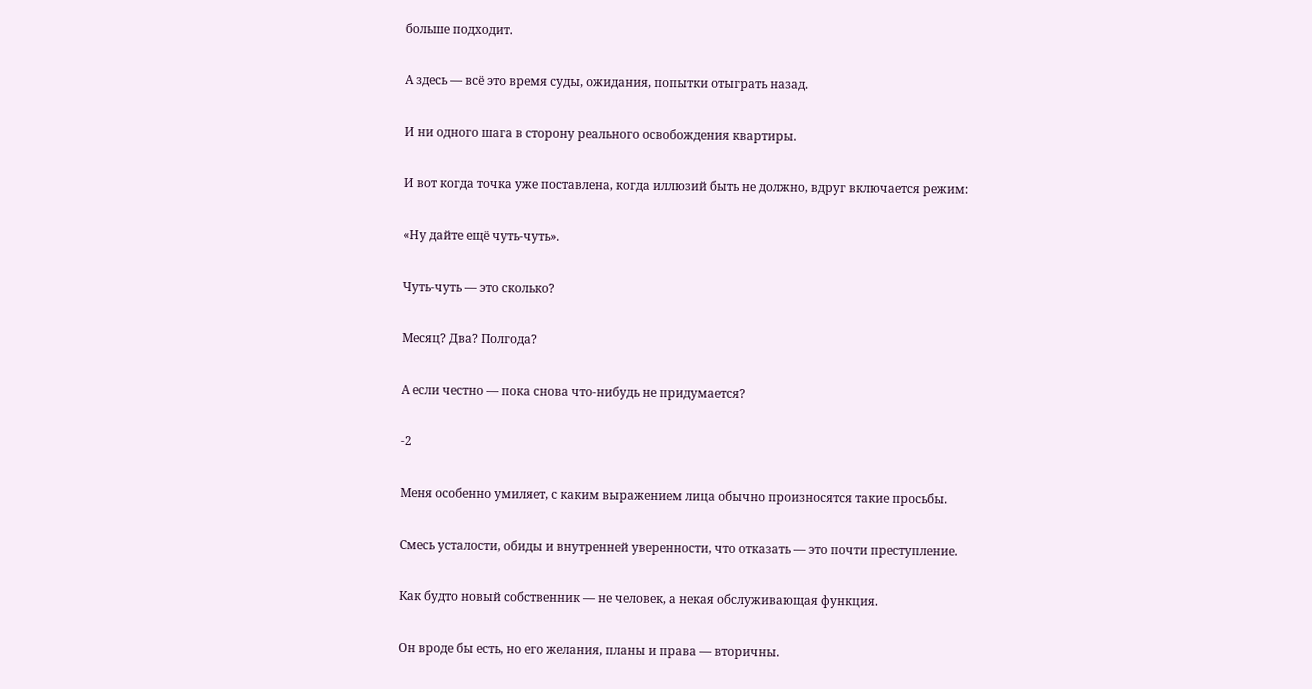больше подходит.

А здесь — всё это время суды, ожидания, попытки отыграть назад.

И ни одного шага в сторону реального освобождения квартиры.

И вот когда точка уже поставлена, когда иллюзий быть не должно, вдруг включается режим:

«Ну дайте ещё чуть-чуть».

Чуть-чуть — это сколько?

Месяц? Два? Полгода?

А если честно — пока снова что-нибудь не придумается?

-2

Меня особенно умиляет, с каким выражением лица обычно произносятся такие просьбы.

Смесь усталости, обиды и внутренней уверенности, что отказать — это почти преступление.

Как будто новый собственник — не человек, а некая обслуживающая функция.

Он вроде бы есть, но его желания, планы и права — вторичны.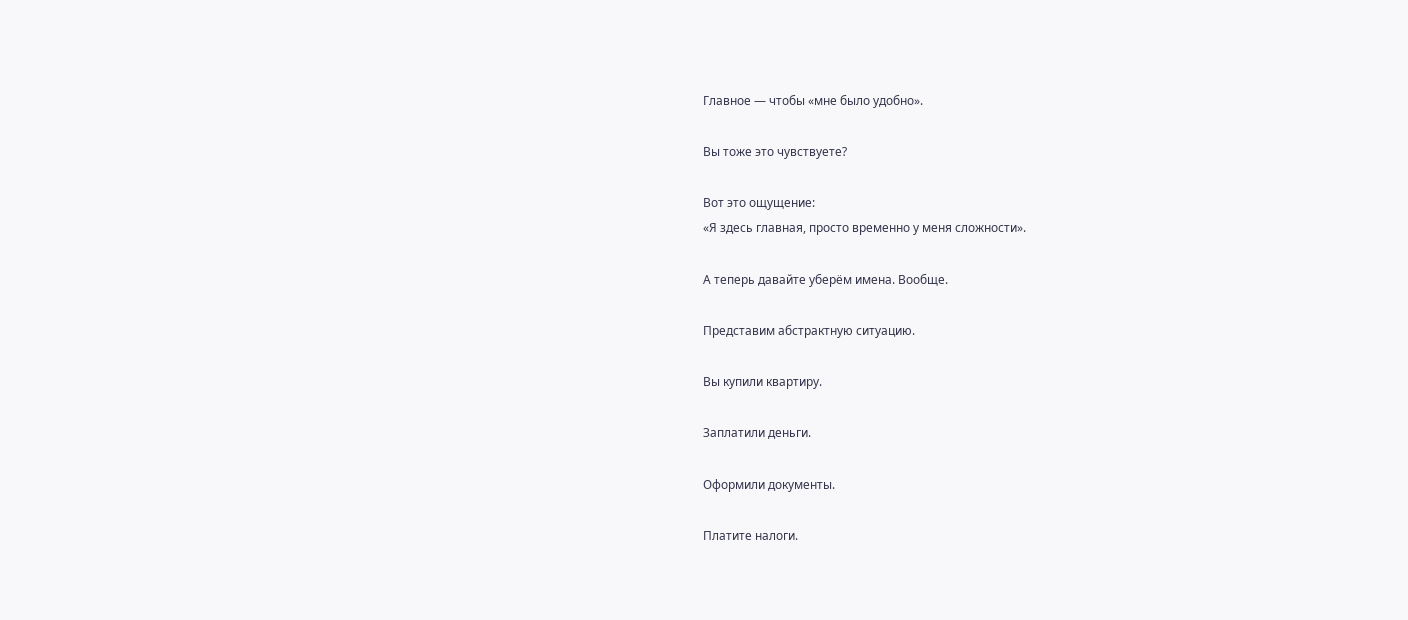Главное — чтобы «мне было удобно».

Вы тоже это чувствуете?

Вот это ощущение:
«Я здесь главная, просто временно у меня сложности».

А теперь давайте уберём имена. Вообще.

Представим абстрактную ситуацию.

Вы купили квартиру.

Заплатили деньги.

Оформили документы.

Платите налоги.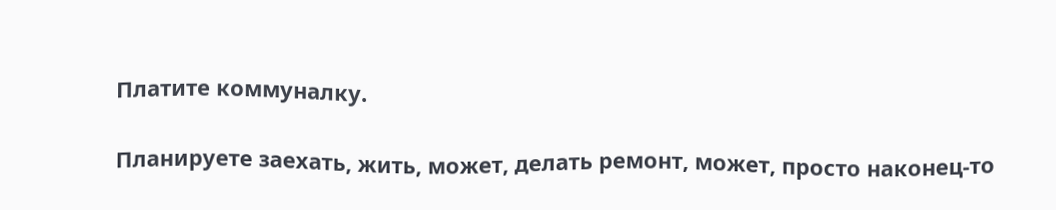Платите коммуналку.

Планируете заехать, жить, может, делать ремонт, может, просто наконец-то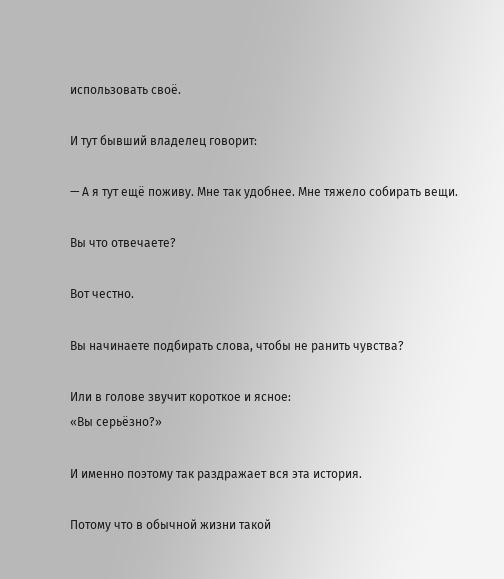использовать своё.

И тут бывший владелец говорит:

— А я тут ещё поживу. Мне так удобнее. Мне тяжело собирать вещи.

Вы что отвечаете?

Вот честно.

Вы начинаете подбирать слова, чтобы не ранить чувства?

Или в голове звучит короткое и ясное:
«Вы серьёзно?»

И именно поэтому так раздражает вся эта история.

Потому что в обычной жизни такой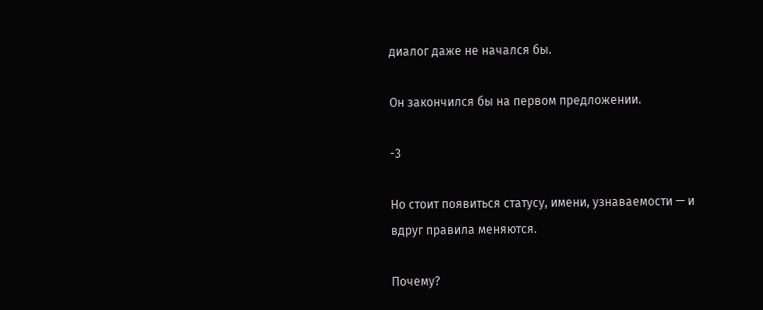диалог даже не начался бы.

Он закончился бы на первом предложении.

-3

Но стоит появиться статусу, имени, узнаваемости — и вдруг правила меняются.

Почему?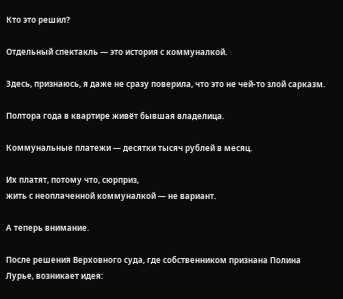Кто это решил?

Отдельный спектакль — это история с коммуналкой.

Здесь, признаюсь, я даже не сразу поверила, что это не чей-то злой сарказм.

Полтора года в квартире живёт бывшая владелица.

Коммунальные платежи — десятки тысяч рублей в месяц.

Их платят, потому что, сюрприз,
жить с неоплаченной коммуналкой — не вариант.

А теперь внимание.

После решения Верховного суда, где собственником признана Полина Лурье, возникает идея: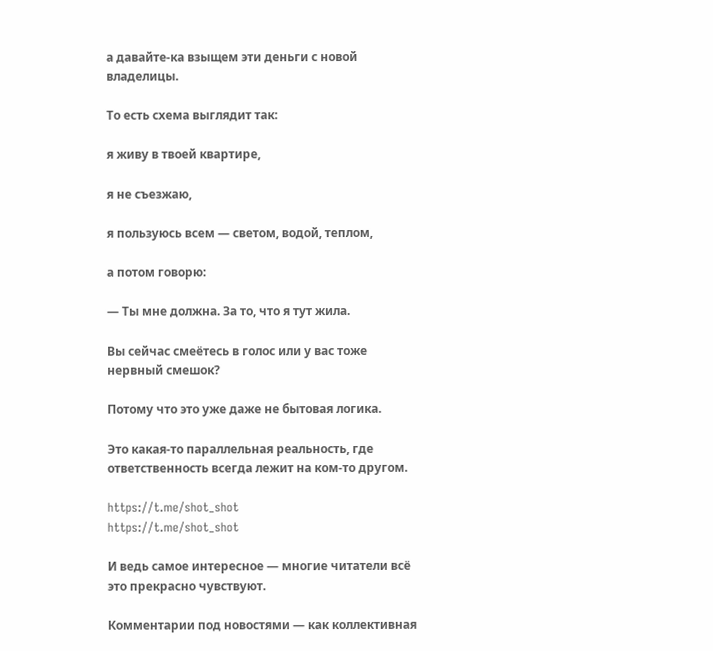а давайте-ка взыщем эти деньги с новой владелицы.

То есть схема выглядит так:

я живу в твоей квартире,

я не съезжаю,

я пользуюсь всем — светом, водой, теплом,

а потом говорю:

— Ты мне должна. За то, что я тут жила.

Вы сейчас смеётесь в голос или у вас тоже нервный смешок?

Потому что это уже даже не бытовая логика.

Это какая-то параллельная реальность, где ответственность всегда лежит на ком-то другом.

https://t.me/shot_shot
https://t.me/shot_shot

И ведь самое интересное — многие читатели всё это прекрасно чувствуют.

Комментарии под новостями — как коллективная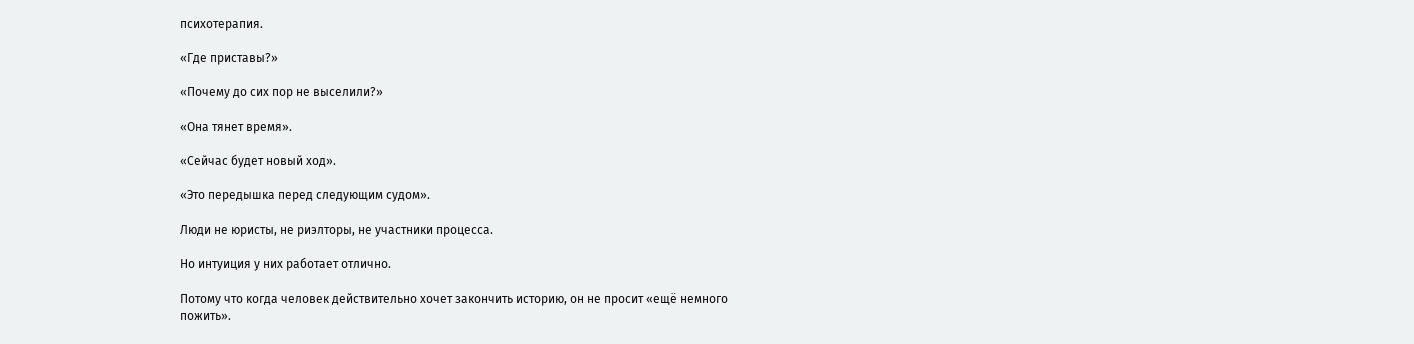психотерапия.

«Где приставы?»

«Почему до сих пор не выселили?»

«Она тянет время».

«Сейчас будет новый ход».

«Это передышка перед следующим судом».

Люди не юристы, не риэлторы, не участники процесса.

Но интуиция у них работает отлично.

Потому что когда человек действительно хочет закончить историю, он не просит «ещё немного пожить».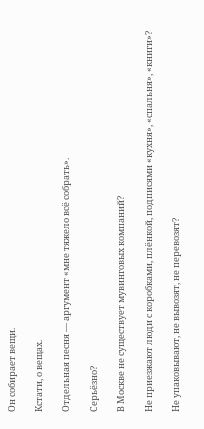Он собирает вещи.

Кстати, о вещах.

Отдельная песня — аргумент «мне тяжело всё собрать».

Серьёзно?

В Москве не существует мувинговых компаний?

Не приезжают люди с коробками, плёнкой, подписями «кухня», «спальня», «книги»?

Не упаковывают, не вывозят, не перевозят?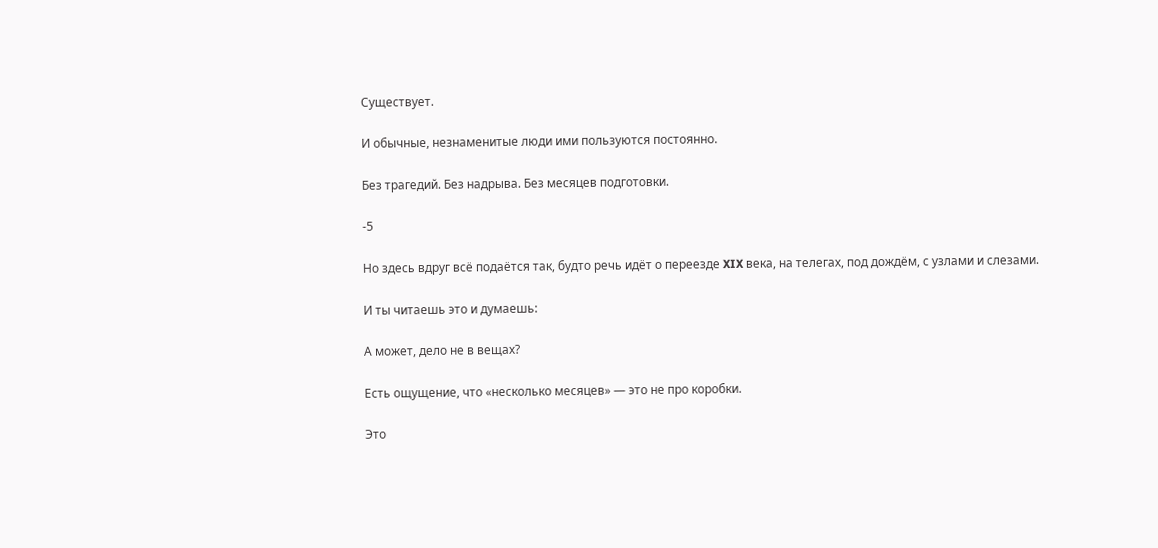Существует.

И обычные, незнаменитые люди ими пользуются постоянно.

Без трагедий. Без надрыва. Без месяцев подготовки.

-5

Но здесь вдруг всё подаётся так, будто речь идёт о переезде XIX века, на телегах, под дождём, с узлами и слезами.

И ты читаешь это и думаешь:

А может, дело не в вещах?

Есть ощущение, что «несколько месяцев» — это не про коробки.

Это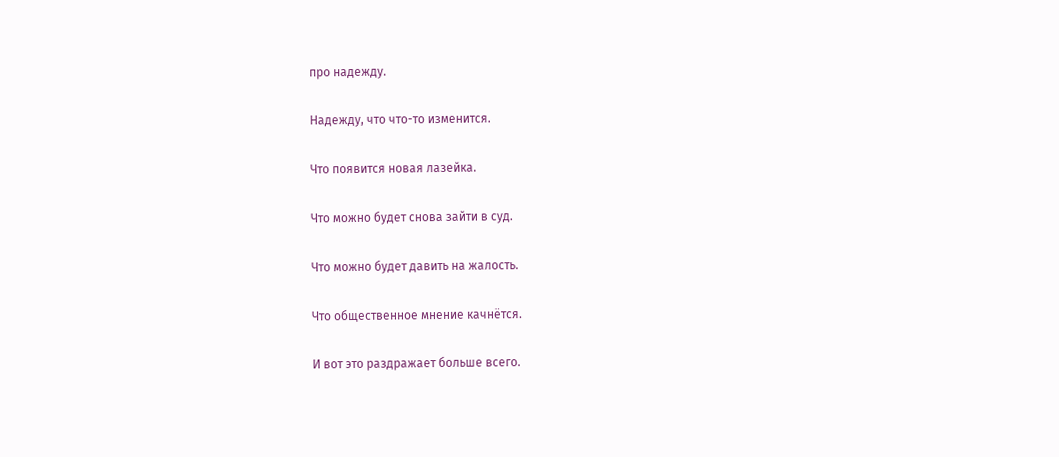про надежду.

Надежду, что что-то изменится.

Что появится новая лазейка.

Что можно будет снова зайти в суд.

Что можно будет давить на жалость.

Что общественное мнение качнётся.

И вот это раздражает больше всего.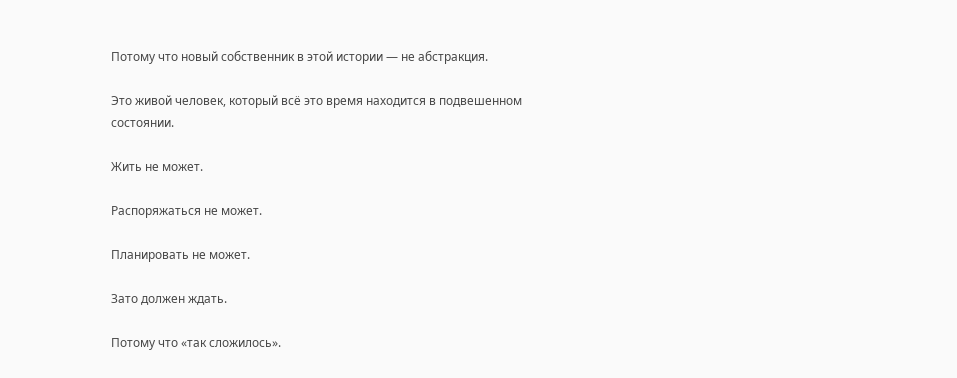Потому что новый собственник в этой истории — не абстракция.

Это живой человек, который всё это время находится в подвешенном состоянии.

Жить не может.

Распоряжаться не может.

Планировать не может.

Зато должен ждать.

Потому что «так сложилось».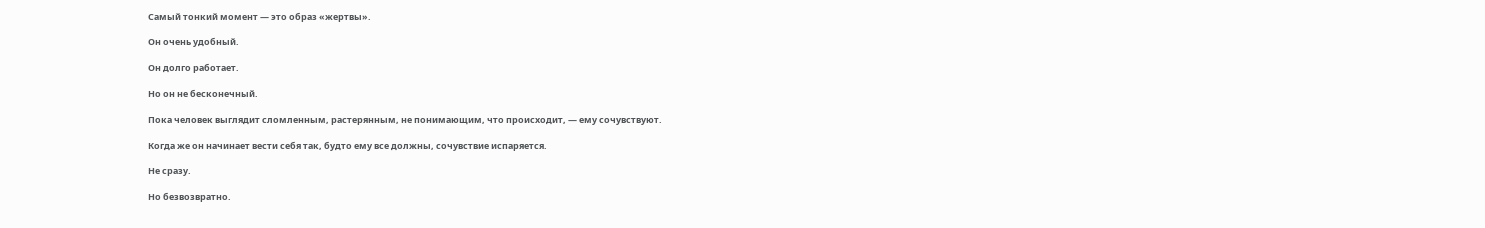Самый тонкий момент — это образ «жертвы».

Он очень удобный.

Он долго работает.

Но он не бесконечный.

Пока человек выглядит сломленным, растерянным, не понимающим, что происходит, — ему сочувствуют.

Когда же он начинает вести себя так, будто ему все должны, сочувствие испаряется.

Не сразу.

Но безвозвратно.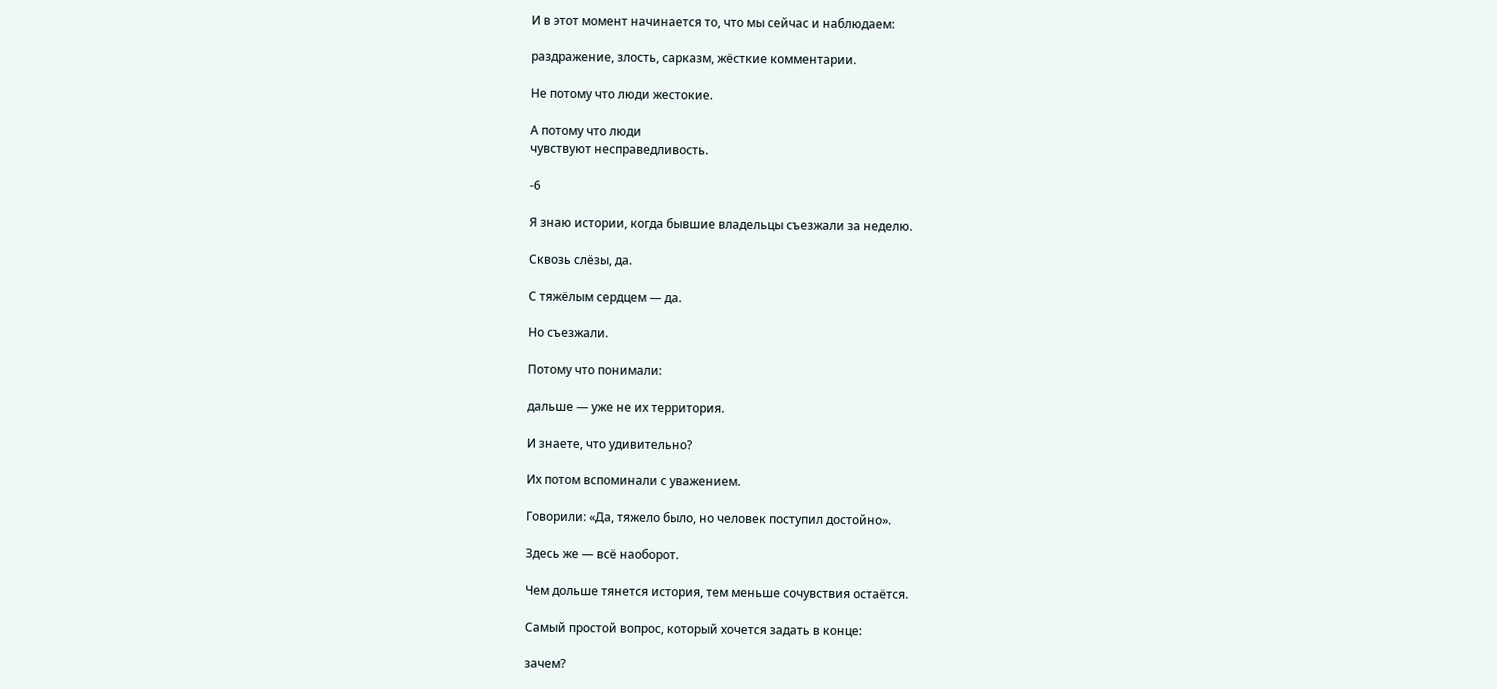И в этот момент начинается то, что мы сейчас и наблюдаем:

раздражение, злость, сарказм, жёсткие комментарии.

Не потому что люди жестокие.

А потому что люди
чувствуют несправедливость.

-6

Я знаю истории, когда бывшие владельцы съезжали за неделю.

Сквозь слёзы, да.

С тяжёлым сердцем — да.

Но съезжали.

Потому что понимали:

дальше — уже не их территория.

И знаете, что удивительно?

Их потом вспоминали с уважением.

Говорили: «Да, тяжело было, но человек поступил достойно».

Здесь же — всё наоборот.

Чем дольше тянется история, тем меньше сочувствия остаётся.

Самый простой вопрос, который хочется задать в конце:

зачем?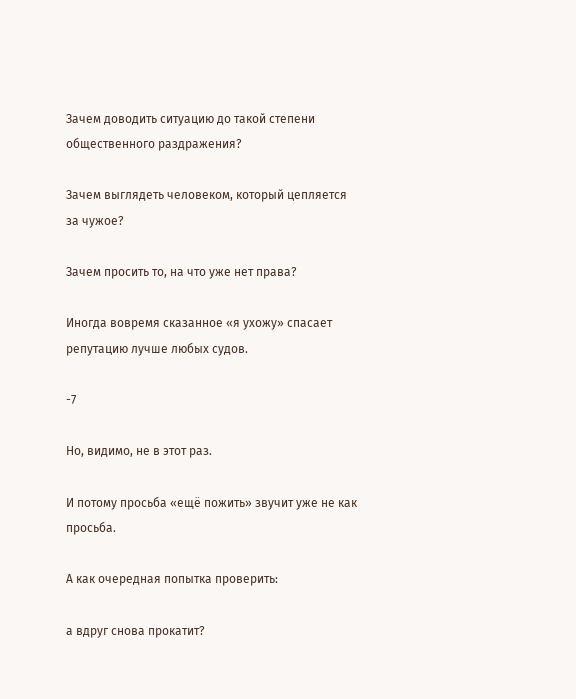Зачем доводить ситуацию до такой степени общественного раздражения?

Зачем выглядеть человеком, который цепляется за чужое?

Зачем просить то, на что уже нет права?

Иногда вовремя сказанное «я ухожу» спасает репутацию лучше любых судов.

-7

Но, видимо, не в этот раз.

И потому просьба «ещё пожить» звучит уже не как просьба.

А как очередная попытка проверить:

а вдруг снова прокатит?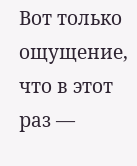Вот только ощущение, что в этот раз —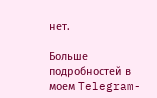нет.

Больше подробностей в моем Telegram-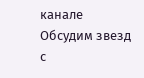канале Обсудим звезд с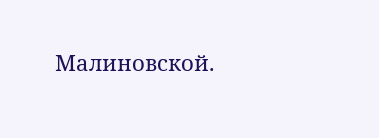Малиновской.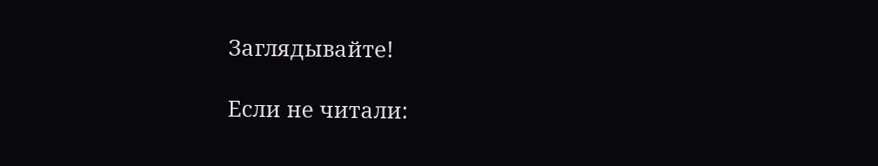Заглядывайте!

Если не читали: